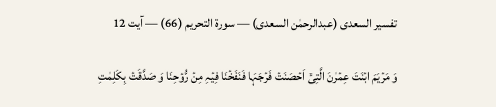تفسیر السعدی (عبدالرحمٰن السعدی) — سورۃ التحريم (66) — آیت 12

وَ مَرۡیَمَ ابۡنَتَ عِمۡرٰنَ الَّتِیۡۤ اَحۡصَنَتۡ فَرۡجَہَا فَنَفَخۡنَا فِیۡہِ مِنۡ رُّوۡحِنَا وَ صَدَّقَتۡ بِکَلِمٰتِ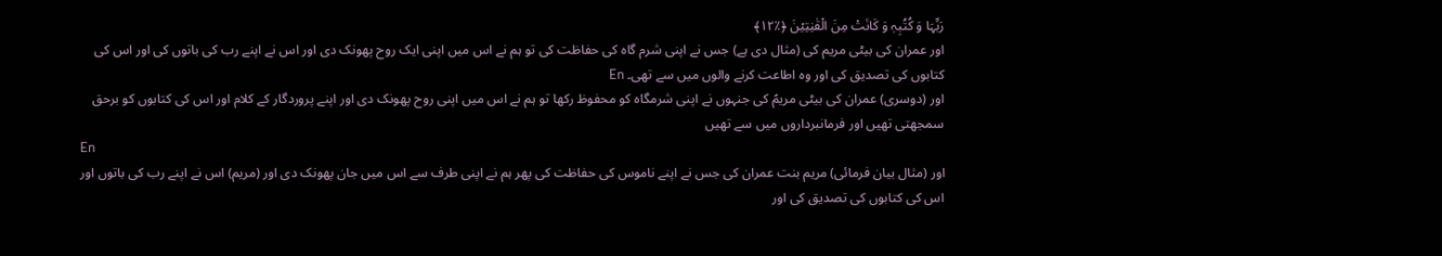رَبِّہَا وَ کُتُبِہٖ وَ کَانَتۡ مِنَ الۡقٰنِتِیۡنَ ﴿٪۱۲﴾
اور عمران کی بیٹی مریم کی (مثال دی ہے) جس نے اپنی شرم گاہ کی حفاظت کی تو ہم نے اس میں اپنی ایک روح پھونک دی اور اس نے اپنے رب کی باتوں کی اور اس کی کتابوں کی تصدیق کی اور وہ اطاعت کرنے والوں میں سے تھی۔ En
اور (دوسری) عمران کی بیٹی مریمؑ کی جنہوں نے اپنی شرمگاہ کو محفوظ رکھا تو ہم نے اس میں اپنی روح پھونک دی اور اپنے پروردگار کے کلام اور اس کی کتابوں کو برحق سمجھتی تھیں اور فرمانبرداروں میں سے تھیں
En
اور (مثال بیان فرمائی) مریم بنت عمران کی جس نے اپنے ناموس کی حفاظت کی پھر ہم نے اپنی طرف سے اس میں جان پھونک دی اور (مریم) اس نے اپنے رب کی باتوں اور اس کی کتابوں کی تصدیق کی اور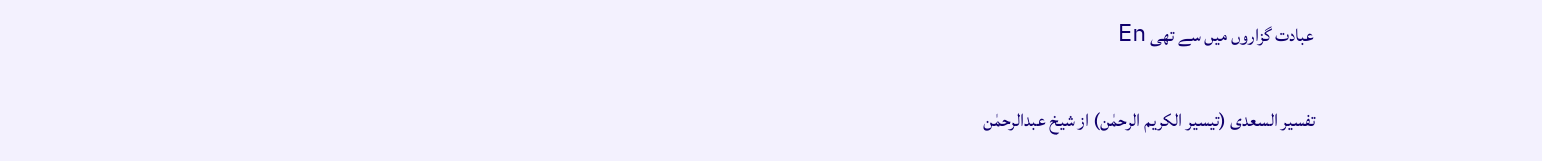عبادت گزاروں میں سے تھی En

تفسیر السعدی (تیسیر الکریم الرحمٰن) از شیخ عبدالرحمٰن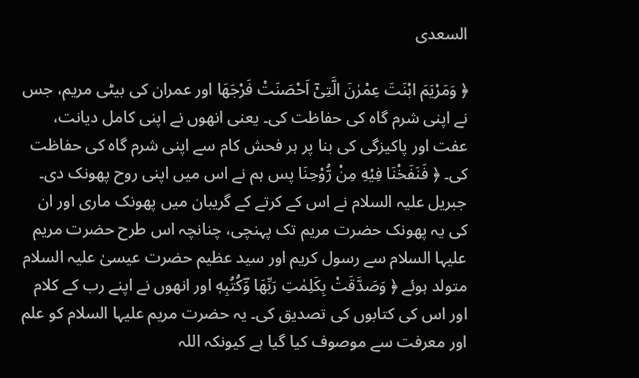السعدی

﴿ وَمَرْیَمَ ابْنَتَ عِمْرٰنَ الَّتِیْۤ اَحْصَنَتْ فَرْجَهَا اور عمران کی بیٹی مریم، جس نے اپنی شرم گاہ کی حفاظت کی۔ یعنی انھوں نے اپنی کامل دیانت، عفت اور پاکیزگی کی بنا پر ہر فحش کام سے اپنی شرم گاہ کی حفاظت کی۔ ﴿ فَنَفَخْنَا فِیْهِ مِنْ رُّوْحِنَا پس ہم نے اس میں اپنی روح پھونک دی۔ جبریل علیہ السلام نے اس کے کرتے کے گریبان میں پھونک ماری اور ان کی یہ پھونک حضرت مریم تک پہنچی، چنانچہ اس طرح حضرت مریم علیہا السلام سے رسول کریم اور سید عظیم حضرت عیسیٰ علیہ السلام متولد ہوئے ﴿ وَصَدَّقَتْ بِكَلِمٰتِ رَبِّهَا وَؔكُتُبِهٖ اور انھوں نے اپنے رب کے کلام اور اس کی کتابوں کی تصدیق کی۔ یہ حضرت مریم علیہا السلام کو علم اور معرفت سے موصوف کیا گیا ہے کیونکہ اللہ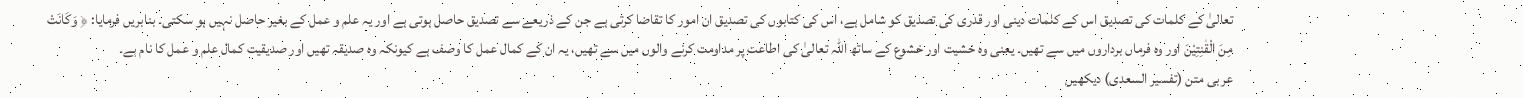تعالیٰ کے کلمات کی تصدیق اس کے کلمات دینی اور قدری کی تصدیق کو شامل ہے، اس کی کتابوں کی تصدیق ان امور کا تقاضا کرتی ہے جن کے ذریعے سے تصدیق حاصل ہوتی ہے اور یہ علم و عمل کے بغیر حاصل نہیں ہو سکتی۔ بنابریں فرمایا: ﴿ وَكَانَتْ مِنَ الْقٰنِتِیْنَ اور وہ فرماں برداروں میں سے تھیں۔ یعنی وہ خشیت اور خشوع کے ساتھ اللہ تعالیٰ کی اطاعت پر مداومت کرنے والوں میں سے تھیں، یہ ان کے کمال عمل کا وصف ہے کیونکہ وہ صدیقہ تھیں اور صدیقیت کمال علم و عمل کا نام ہے۔
عربی متن (تفسیر السعدی) دیکھیں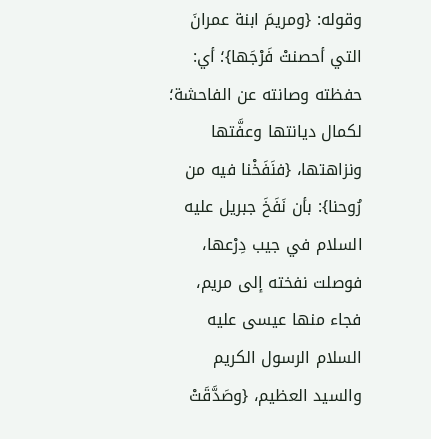وقوله: {ومريمَ ابنة عمرانَ التي أحصنتْ فَرْجَها}؛ أي: حفظته وصانته عن الفاحشة؛ لكمال ديانتها وعفَّتها ونزاهتها، {فنَفَخْنا فيه من رُوحنا}: بأن نَفَخَ جبريل عليه السلام في جيب دِرْعها، فوصلت نفخته إلى مريم، فجاء منها عيسى عليه السلام الرسول الكريم والسيد العظيم، {وصَدَّقَتْ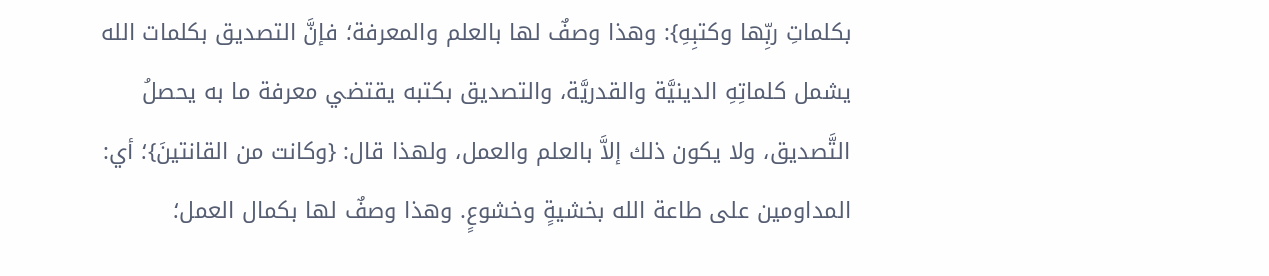بكلماتِ ربِّها وكتبِهِ}: وهذا وصفٌ لها بالعلم والمعرفة؛ فإنَّ التصديق بكلمات الله يشمل كلماتِهِ الدينيَّة والقدريَّة، والتصديق بكتبه يقتضي معرفة ما به يحصلُ التَّصديق، ولا يكون ذلك إلاَّ بالعلم والعمل، ولهذا قال: {وكانت من القانتينَ}؛ أي: المداومين على طاعة الله بخشيةٍ وخشوعٍ. وهذا وصفٌ لها بكمال العمل؛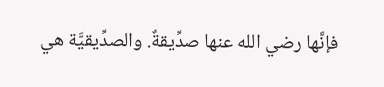فإنَّها رضي الله عنها صدِّيقةٌ. والصدِّيقيَّة هي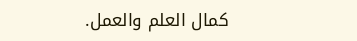كمال العلم والعمل.